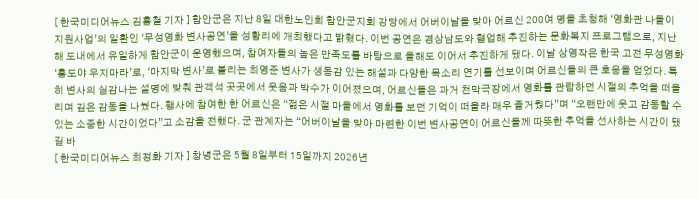[ 한국미디어뉴스 김홍철 기자 ] 함안군은 지난 8일 대한노인회 함안군지회 강당에서 어버이날을 맞아 어르신 200여 명을 초청해 ‘영화관 나들이 지원사업’의 일환인 ‘무성영화 변사공연’을 성황리에 개최했다고 밝혔다. 이번 공연은 경상남도와 협업해 추진하는 문화복지 프로그램으로, 지난해 도내에서 유일하게 함안군이 운영했으며, 참여자들의 높은 만족도를 바탕으로 올해도 이어서 추진하게 됐다. 이날 상영작은 한국 고전 무성영화 ‘홍도야 우지마라’로, ‘마지막 변사’로 불리는 최영준 변사가 생동감 있는 해설과 다양한 목소리 연기를 선보이며 어르신들의 큰 호응을 얻었다. 특히 변사의 실감나는 설명에 맞춰 관객석 곳곳에서 웃음과 박수가 이어졌으며, 어르신들은 과거 천막극장에서 영화를 관람하던 시절의 추억을 떠올리며 깊은 감동을 나눴다. 행사에 참여한 한 어르신은 “젊은 시절 마을에서 영화를 보던 기억이 떠올라 매우 즐거웠다”며 “오랜만에 웃고 감동할 수 있는 소중한 시간이었다”고 소감을 전했다. 군 관계자는 “어버이날을 맞아 마련한 이번 변사공연이 어르신들께 따뜻한 추억을 선사하는 시간이 됐길 바
[ 한국미디어뉴스 최정화 기자 ] 창녕군은 5월 8일부터 15일까지 2026년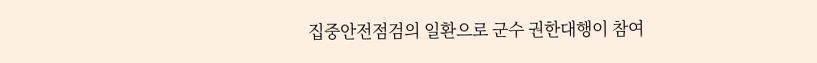집중안전점검의 일환으로 군수 권한대행이 참여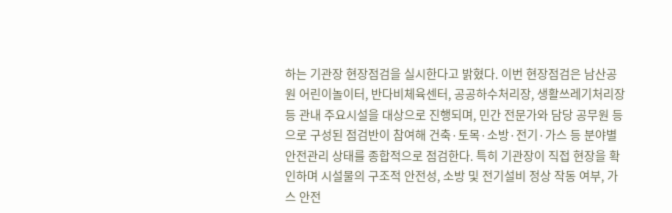하는 기관장 현장점검을 실시한다고 밝혔다. 이번 현장점검은 남산공원 어린이놀이터, 반다비체육센터, 공공하수처리장, 생활쓰레기처리장 등 관내 주요시설을 대상으로 진행되며, 민간 전문가와 담당 공무원 등으로 구성된 점검반이 참여해 건축·토목·소방·전기·가스 등 분야별 안전관리 상태를 종합적으로 점검한다. 특히 기관장이 직접 현장을 확인하며 시설물의 구조적 안전성, 소방 및 전기설비 정상 작동 여부, 가스 안전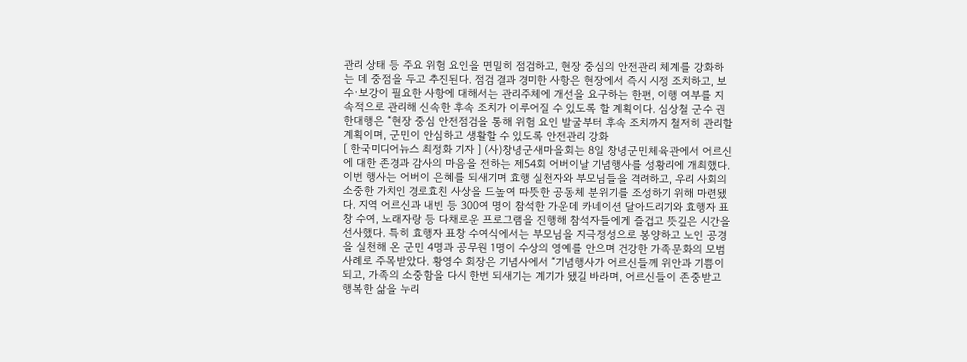관리 상태 등 주요 위험 요인을 면밀히 점검하고, 현장 중심의 안전관리 체계를 강화하는 데 중점을 두고 추진된다. 점검 결과 경미한 사항은 현장에서 즉시 시정 조치하고, 보수·보강이 필요한 사항에 대해서는 관리주체에 개선을 요구하는 한편, 이행 여부를 지속적으로 관리해 신속한 후속 조치가 이루어질 수 있도록 할 계획이다. 심상철 군수 권한대행은 “현장 중심 안전점검을 통해 위험 요인 발굴부터 후속 조치까지 철저히 관리할 계획이며, 군민이 안심하고 생활할 수 있도록 안전관리 강화
[ 한국미디어뉴스 최정화 기자 ] (사)창녕군새마을회는 8일 창녕군민체육관에서 어르신에 대한 존경과 감사의 마음을 전하는 제54회 어버이날 기념행사를 성황리에 개최했다. 이번 행사는 어버이 은혜를 되새기며 효행 실천자와 부모님들을 격려하고, 우리 사회의 소중한 가치인 경로효친 사상을 드높여 따뜻한 공동체 분위기를 조성하기 위해 마련됐다. 지역 어르신과 내빈 등 300여 명이 참석한 가운데 카네이션 달아드리기와 효행자 표창 수여, 노래자랑 등 다채로운 프로그램을 진행해 참석자들에게 즐겁고 뜻깊은 시간을 선사했다. 특히 효행자 표창 수여식에서는 부모님을 지극정성으로 봉양하고 노인 공경을 실천해 온 군민 4명과 공무원 1명이 수상의 영예를 안으며 건강한 가족문화의 모범 사례로 주목받았다. 황영수 회장은 기념사에서 “기념행사가 어르신들께 위안과 기쁨이 되고, 가족의 소중함을 다시 한번 되새기는 계기가 됐길 바라며, 어르신들이 존중받고 행복한 삶을 누리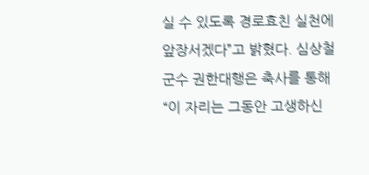실 수 있도록 경로효친 실천에 앞장서겠다”고 밝혔다. 심상철 군수 권한대행은 축사를 통해 “이 자리는 그동안 고생하신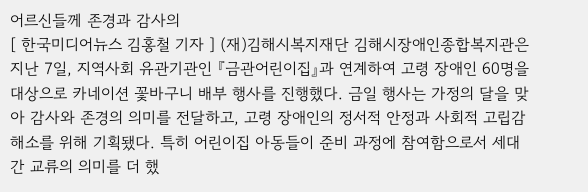어르신들께 존경과 감사의
[ 한국미디어뉴스 김홍철 기자 ] (재)김해시복지재단 김해시장애인종합복지관은 지난 7일, 지역사회 유관기관인 『금관어린이집』과 연계하여 고령 장애인 60명을 대상으로 카네이션 꽃바구니 배부 행사를 진행했다. 금일 행사는 가정의 달을 맞아 감사와 존경의 의미를 전달하고, 고령 장애인의 정서적 안정과 사회적 고립감 해소를 위해 기획됐다. 특히 어린이집 아동들이 준비 과정에 참여함으로서 세대 간 교류의 의미를 더 했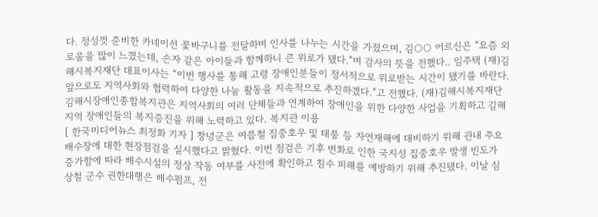다. 정성껏 준비한 카네이션 꽃바구니를 전달하며 인사를 나누는 시간을 가졌으며, 김○○ 어르신은 “요즘 외로움을 많이 느꼈는데, 손자 같은 아이들과 함께하니 큰 위로가 됐다.”며 감사의 뜻을 전했다.. 임주택 (재)김해시복지재단 대표이사는 “이번 행사를 통해 고령 장애인분들이 정서적으로 위로받는 시간이 됐기를 바란다. 앞으로도 지역사회와 협력하여 다양한 나눔 활동을 지속적으로 추진하겠다.”고 전했다. (재)김해시복지재단 김해시장애인종합복지관은 지역사회의 여러 단체들과 연계하여 장애인을 위한 다양한 사업을 기획하고 김해지역 장애인들의 복지증진을 위해 노력하고 있다. 복지관 이용
[ 한국미디어뉴스 최정화 기자 ] 창녕군은 여름철 집중호우 및 태풍 등 자연재해에 대비하기 위해 관내 주요 배수장에 대한 현장점검을 실시했다고 밝혔다. 이번 점검은 기후 변화로 인한 국지성 집중호우 발생 빈도가 증가함에 따라 배수시설의 정상 작동 여부를 사전에 확인하고 침수 피해를 예방하기 위해 추진됐다. 이날 심상철 군수 권한대행은 배수펌프, 전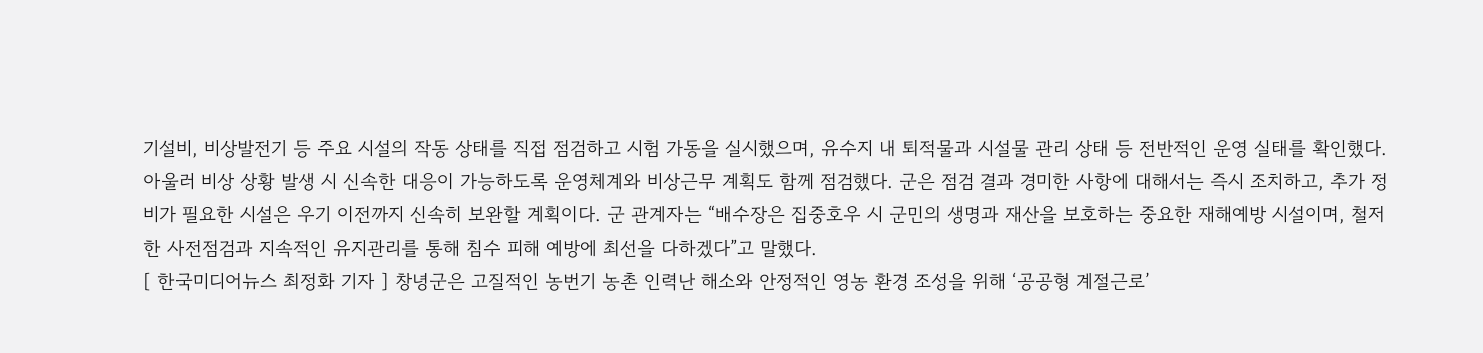기설비, 비상발전기 등 주요 시설의 작동 상태를 직접 점검하고 시험 가동을 실시했으며, 유수지 내 퇴적물과 시설물 관리 상태 등 전반적인 운영 실태를 확인했다. 아울러 비상 상황 발생 시 신속한 대응이 가능하도록 운영체계와 비상근무 계획도 함께 점검했다. 군은 점검 결과 경미한 사항에 대해서는 즉시 조치하고, 추가 정비가 필요한 시설은 우기 이전까지 신속히 보완할 계획이다. 군 관계자는 “배수장은 집중호우 시 군민의 생명과 재산을 보호하는 중요한 재해예방 시설이며, 철저한 사전점검과 지속적인 유지관리를 통해 침수 피해 예방에 최선을 다하겠다”고 말했다.
[ 한국미디어뉴스 최정화 기자 ] 창녕군은 고질적인 농번기 농촌 인력난 해소와 안정적인 영농 환경 조성을 위해 ‘공공형 계절근로’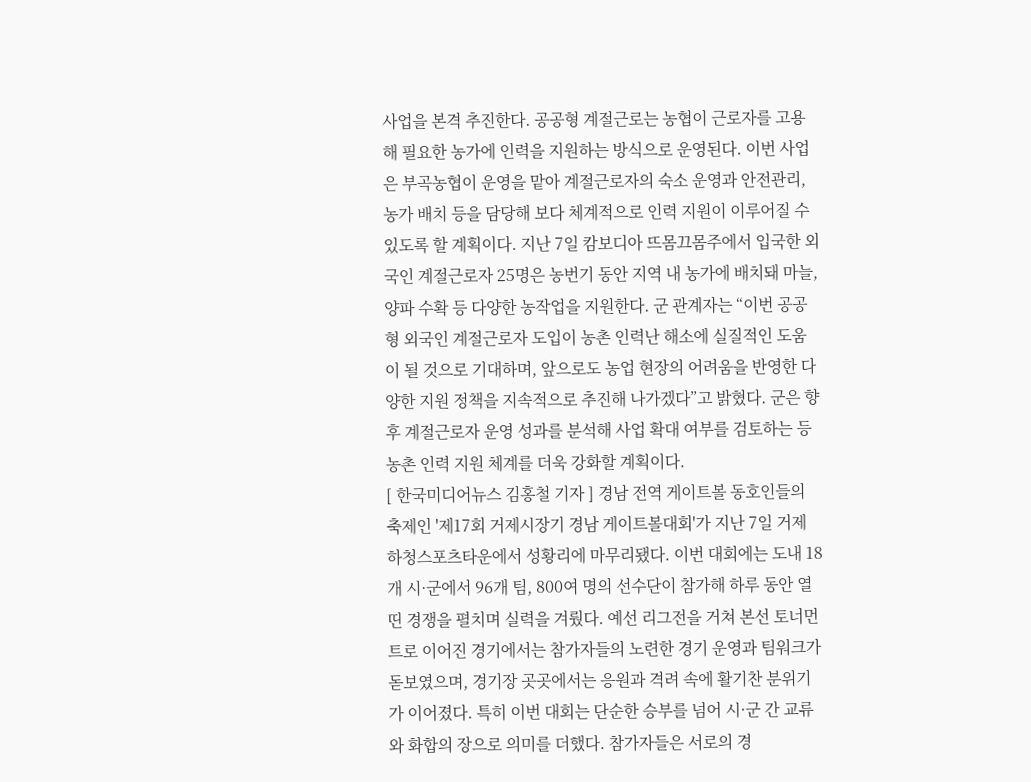사업을 본격 추진한다. 공공형 계절근로는 농협이 근로자를 고용해 필요한 농가에 인력을 지원하는 방식으로 운영된다. 이번 사업은 부곡농협이 운영을 맡아 계절근로자의 숙소 운영과 안전관리, 농가 배치 등을 담당해 보다 체계적으로 인력 지원이 이루어질 수 있도록 할 계획이다. 지난 7일 캄보디아 뜨몸끄몸주에서 입국한 외국인 계절근로자 25명은 농번기 동안 지역 내 농가에 배치돼 마늘, 양파 수확 등 다양한 농작업을 지원한다. 군 관계자는 “이번 공공형 외국인 계절근로자 도입이 농촌 인력난 해소에 실질적인 도움이 될 것으로 기대하며, 앞으로도 농업 현장의 어려움을 반영한 다양한 지원 정책을 지속적으로 추진해 나가겠다”고 밝혔다. 군은 향후 계절근로자 운영 성과를 분석해 사업 확대 여부를 검토하는 등 농촌 인력 지원 체계를 더욱 강화할 계획이다.
[ 한국미디어뉴스 김홍철 기자 ] 경남 전역 게이트볼 동호인들의 축제인 '제17회 거제시장기 경남 게이트볼대회'가 지난 7일 거제 하청스포츠타운에서 성황리에 마무리됐다. 이번 대회에는 도내 18개 시·군에서 96개 팀, 800여 명의 선수단이 참가해 하루 동안 열띤 경쟁을 펼치며 실력을 겨뤘다. 예선 리그전을 거쳐 본선 토너먼트로 이어진 경기에서는 참가자들의 노련한 경기 운영과 팀워크가 돋보였으며, 경기장 곳곳에서는 응원과 격려 속에 활기찬 분위기가 이어졌다. 특히 이번 대회는 단순한 승부를 넘어 시·군 간 교류와 화합의 장으로 의미를 더했다. 참가자들은 서로의 경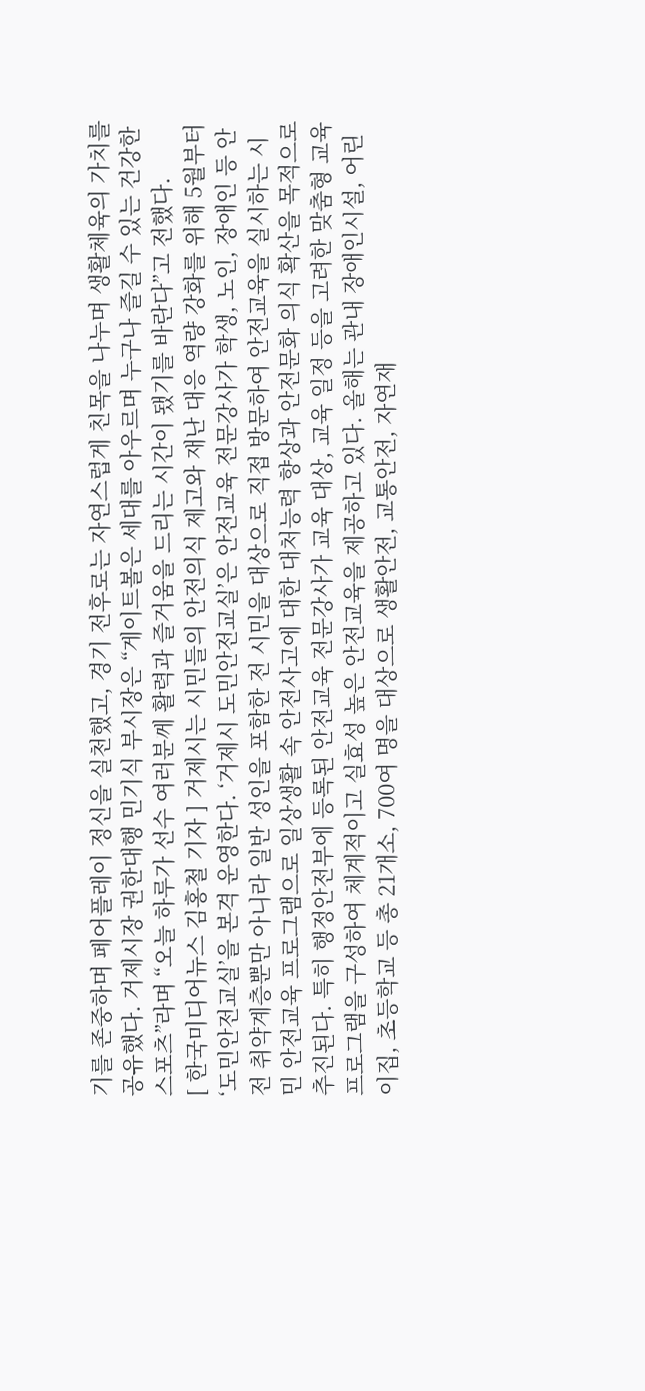기를 존중하며 페어플레이 정신을 실천했고, 경기 전후로는 자연스럽게 친목을 나누며 생활체육의 가치를 공유했다. 거제시장 권한대행 민기식 부시장은 “게이트볼은 세대를 아우르며 누구나 즐길 수 있는 건강한 스포츠”라며 “오늘 하루가 선수 여러분께 활력과 즐거움을 드리는 시간이 됐기를 바란다”고 전했다.
[ 한국미디어뉴스 김홍철 기자 ] 거제시는 시민들의 안전의식 제고와 재난 대응 역량 강화를 위해 5월부터 ‘도민안전교실’을 본격 운영한다. ‘거제시 도민안전교실’은 안전교육 전문강사가 학생, 노인, 장애인 등 안전 취약계층뿐만 아니라 일반 성인을 포함한 전 시민을 대상으로 직접 방문하여 안전교육을 실시하는 시민 안전교육 프로그램으로 일상생활 속 안전사고에 대한 대처능력 향상과 안전문화 의식 확산을 목적으로 추진된다. 특히 행정안전부에 등록된 안전교육 전문강사가 교육 대상, 교육 일정 등을 고려한 맞춤형 교육프로그램을 구성하여 체계적이고 실효성 높은 안전교육을 제공하고 있다. 올해는 관내 장애인시설, 어린이집, 초등학교 등 총 21개소, 700여 명을 대상으로 생활안전, 교통안전, 자연재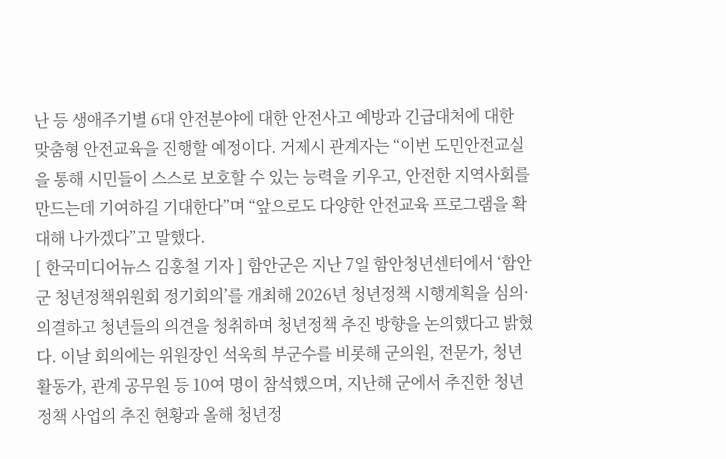난 등 생애주기별 6대 안전분야에 대한 안전사고 예방과 긴급대처에 대한 맞춤형 안전교육을 진행할 예정이다. 거제시 관계자는 “이번 도민안전교실을 통해 시민들이 스스로 보호할 수 있는 능력을 키우고, 안전한 지역사회를 만드는데 기여하길 기대한다”며 “앞으로도 다양한 안전교육 프로그램을 확대해 나가겠다”고 말했다.
[ 한국미디어뉴스 김홍철 기자 ] 함안군은 지난 7일 함안청년센터에서 ‘함안군 청년정책위원회 정기회의’를 개최해 2026년 청년정책 시행계획을 심의·의결하고 청년들의 의견을 청취하며 청년정책 추진 방향을 논의했다고 밝혔다. 이날 회의에는 위원장인 석욱희 부군수를 비롯해 군의원, 전문가, 청년 활동가, 관계 공무원 등 10여 명이 참석했으며, 지난해 군에서 추진한 청년정책 사업의 추진 현황과 올해 청년정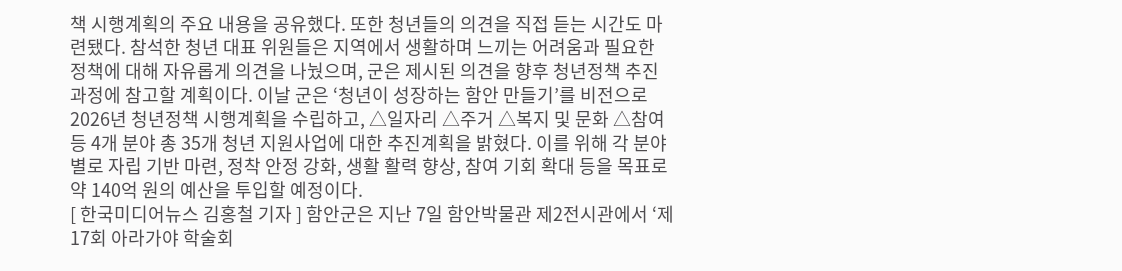책 시행계획의 주요 내용을 공유했다. 또한 청년들의 의견을 직접 듣는 시간도 마련됐다. 참석한 청년 대표 위원들은 지역에서 생활하며 느끼는 어려움과 필요한 정책에 대해 자유롭게 의견을 나눴으며, 군은 제시된 의견을 향후 청년정책 추진 과정에 참고할 계획이다. 이날 군은 ‘청년이 성장하는 함안 만들기’를 비전으로 2026년 청년정책 시행계획을 수립하고, △일자리 △주거 △복지 및 문화 △참여 등 4개 분야 총 35개 청년 지원사업에 대한 추진계획을 밝혔다. 이를 위해 각 분야별로 자립 기반 마련, 정착 안정 강화, 생활 활력 향상, 참여 기회 확대 등을 목표로 약 140억 원의 예산을 투입할 예정이다.
[ 한국미디어뉴스 김홍철 기자 ] 함안군은 지난 7일 함안박물관 제2전시관에서 ‘제17회 아라가야 학술회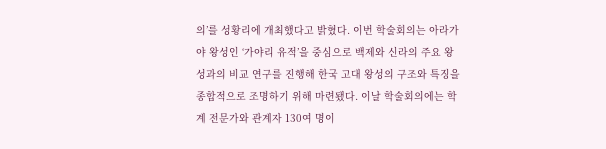의’를 성황리에 개최했다고 밝혔다. 이번 학술회의는 아라가야 왕성인 ‘가야리 유적’을 중심으로 백제와 신라의 주요 왕성과의 비교 연구를 진행해 한국 고대 왕성의 구조와 특징을 종합적으로 조명하기 위해 마련됐다. 이날 학술회의에는 학계 전문가와 관계자 130여 명이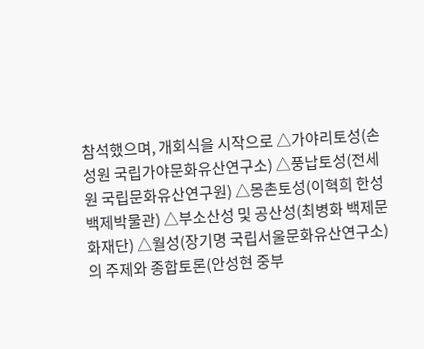참석했으며, 개회식을 시작으로 △가야리토성(손성원 국립가야문화유산연구소) △풍납토성(전세원 국립문화유산연구원) △몽촌토성(이혁희 한성백제박물관) △부소산성 및 공산성(최병화 백제문화재단) △월성(장기명 국립서울문화유산연구소)의 주제와 종합토론(안성현 중부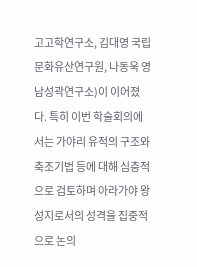고고학연구소, 김대영 국립문화유산연구원, 나동욱 영남성곽연구소)이 이어졌다. 특히 이번 학술회의에서는 가야리 유적의 구조와 축조기법 등에 대해 심층적으로 검토하며 아라가야 왕성지로서의 성격을 집중적으로 논의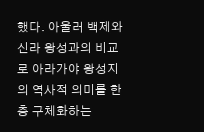했다. 아울러 백제와 신라 왕성과의 비교로 아라가야 왕성지의 역사적 의미를 한층 구체화하는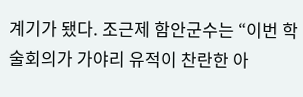계기가 됐다. 조근제 함안군수는 “이번 학술회의가 가야리 유적이 찬란한 아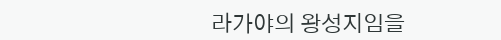라가야의 왕성지임을